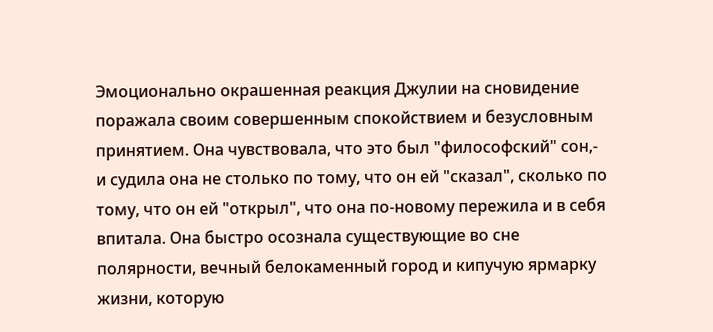Эмоционально окрашенная реакция Джулии на сновидение поражала своим совершенным спокойствием и безусловным принятием. Она чувствовала, что это был "философский" сон,- и судила она не столько по тому, что он ей "сказал", сколько по тому, что он ей "открыл", что она по-новому пережила и в себя впитала. Она быстро осознала существующие во сне полярности, вечный белокаменный город и кипучую ярмарку жизни, которую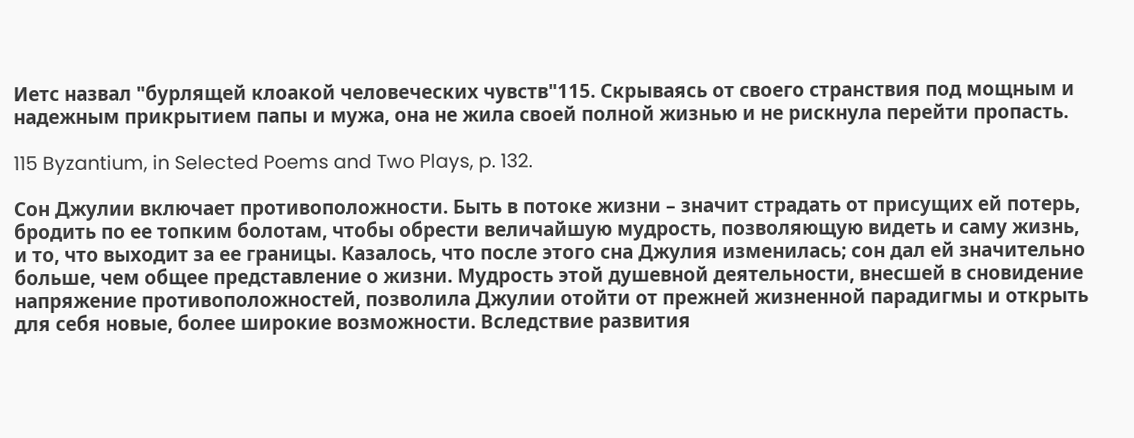Иетс назвал "бурлящей клоакой человеческих чувств"115. Скрываясь от своего странствия под мощным и надежным прикрытием папы и мужа, она не жила своей полной жизнью и не рискнула перейти пропасть.

115 Byzantium, in Selected Poems and Two Plays, p. 132.

Сон Джулии включает противоположности. Быть в потоке жизни – значит страдать от присущих ей потерь, бродить по ее топким болотам, чтобы обрести величайшую мудрость, позволяющую видеть и саму жизнь, и то, что выходит за ее границы. Казалось, что после этого сна Джулия изменилась; сон дал ей значительно больше, чем общее представление о жизни. Мудрость этой душевной деятельности, внесшей в сновидение напряжение противоположностей, позволила Джулии отойти от прежней жизненной парадигмы и открыть для себя новые, более широкие возможности. Вследствие развития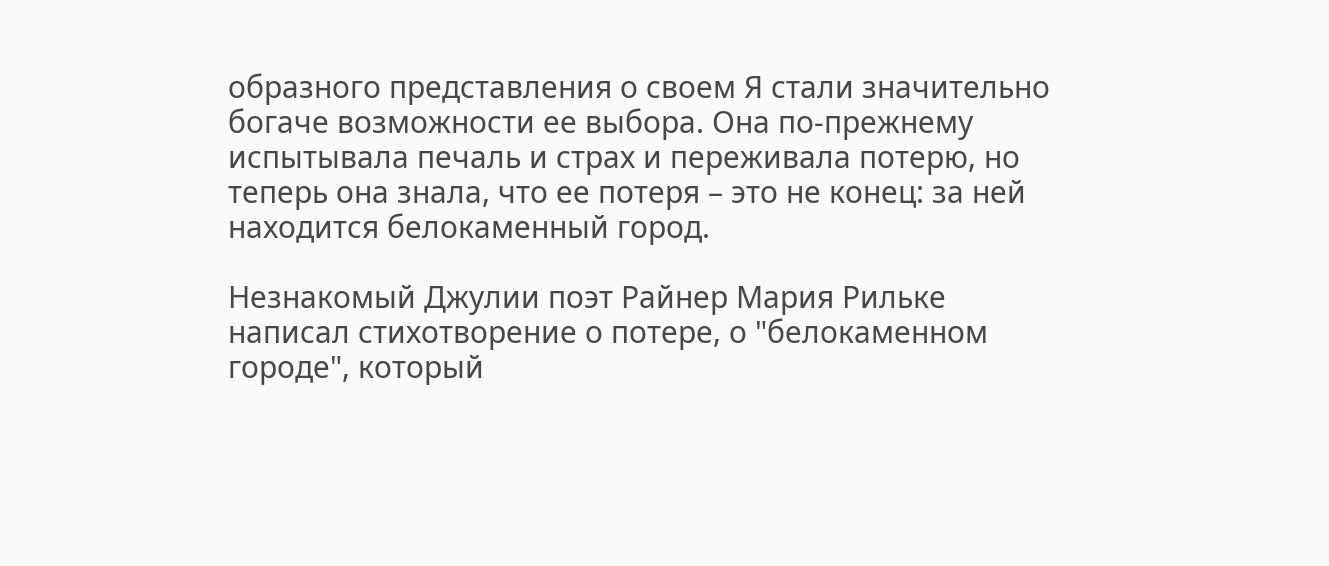образного представления о своем Я стали значительно богаче возможности ее выбора. Она по-прежнему испытывала печаль и страх и переживала потерю, но теперь она знала, что ее потеря – это не конец: за ней находится белокаменный город.

Незнакомый Джулии поэт Райнер Мария Рильке написал стихотворение о потере, о "белокаменном городе", который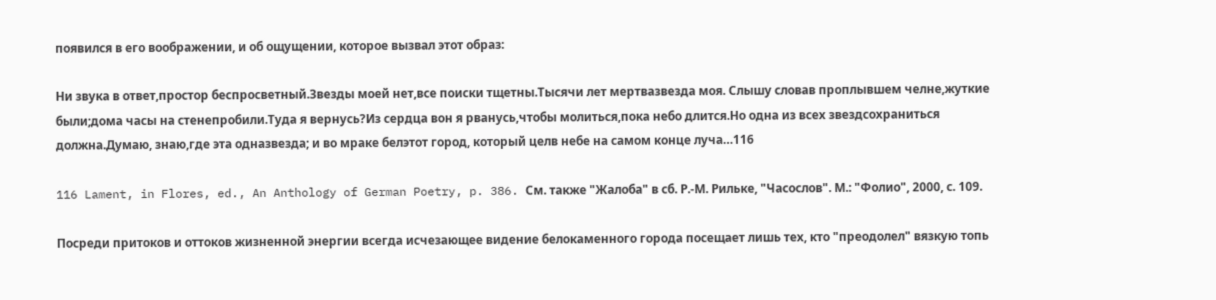появился в его воображении, и об ощущении, которое вызвал этот образ:

Ни звука в ответ,простор беспросветный.Звезды моей нет,все поиски тщетны.Тысячи лет мертвазвезда моя. Слышу словав проплывшем челне,жуткие были;дома часы на стенепробили.Туда я вернусь?Из сердца вон я рванусь,чтобы молиться,пока небо длится.Но одна из всех звездсохраниться должна.Думаю, знаю,где эта одназвезда; и во мраке белэтот город, который целв небе на самом конце луча…116

116 Lament, in Flores, ed., An Anthology of German Poetry, p. 386. См. также "Жалоба" в сб. Р.-М. Рильке, "Часослов". М.: "Фолио", 2000, с. 109.

Посреди притоков и оттоков жизненной энергии всегда исчезающее видение белокаменного города посещает лишь тех, кто "преодолел" вязкую топь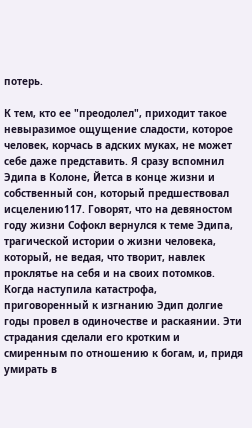потерь.

К тем, кто ее "преодолел", приходит такое невыразимое ощущение сладости, которое человек, корчась в адских муках, не может себе даже представить. Я сразу вспомнил Эдипа в Колоне, Йетса в конце жизни и собственный сон, который предшествовал исцелению117. Говорят, что на девяностом году жизни Софокл вернулся к теме Эдипа, трагической истории о жизни человека, который, не ведая, что творит, навлек проклятье на себя и на своих потомков. Когда наступила катастрофа, приговоренный к изгнанию Эдип долгие годы провел в одиночестве и раскаянии. Эти страдания сделали его кротким и смиренным по отношению к богам, и, придя умирать в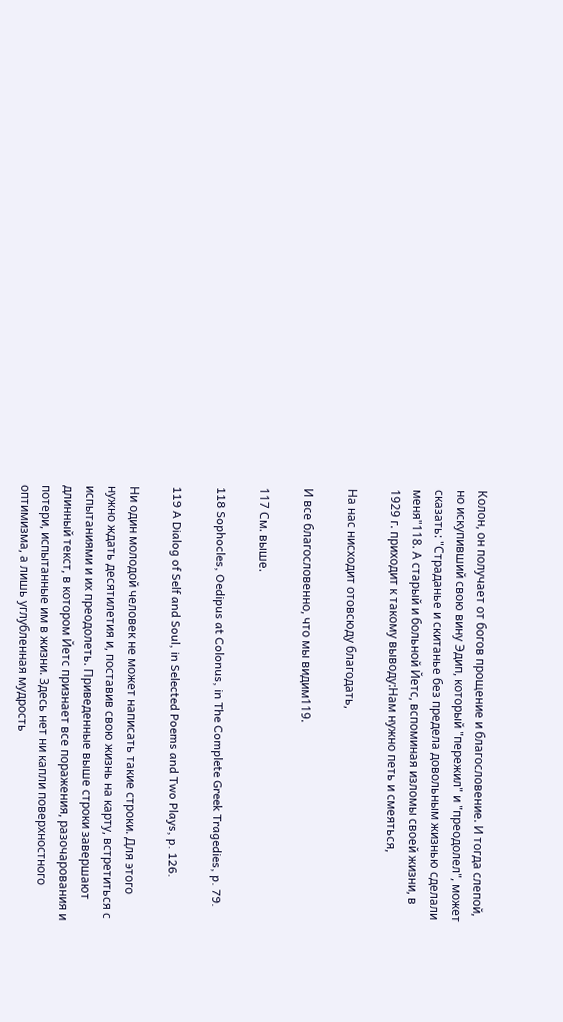Колон, он получает от богов прощение и благословение. И тогда слепой, но искупивший свою вину Эдип, который "пережил" и "преодолел", может сказать: "Страданье и скитанье без предела довольным жизнью сделали меня"118. А старый и больной Йетс, вспоминая изломы своей жизни, в 1929 г. приходит к такому выводу:Нам нужно петь и смеяться,

На нас нисходит отовсюду благодать,

И все благословенно, что мы видим119.

117 См. выше.

118 Sophocles, Oedipus at Colonus, in The Complete Greek Tragedies, p. 79.

119 A Dialog of Self and Soul, in Selected Poems and Two Plays, p. 126.

Ни один молодой человек не может написать такие строки. Для этого нужно ждать десятилетия и, поставив свою жизнь на карту, встретиться с испытаниями и их преодолеть. Приведенные выше строки завершают длинный текст, в котором Йетс признает все поражения, разочарования и потери, испытанные им в жизни. Здесь нет ни капли поверхностного оптимизма, а лишь углубленная мудрость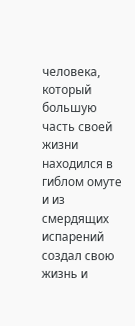человека, который большую часть своей жизни находился в гиблом омуте и из смердящих испарений создал свою жизнь и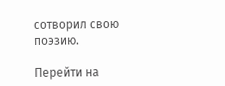сотворил свою поэзию.

Перейти на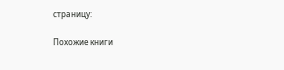страницу:

Похожие книги